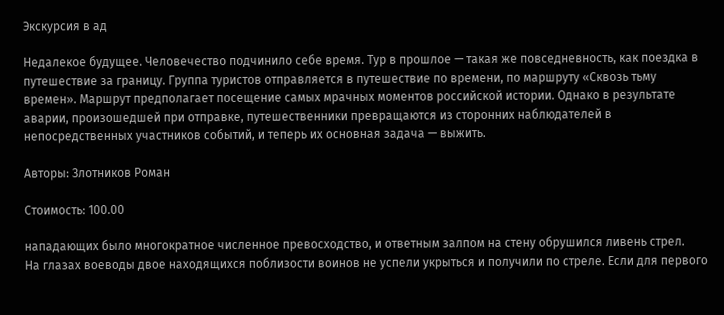Экскурсия в ад

Недалекое будущее. Человечество подчинило себе время. Тур в прошлое — такая же повседневность, как поездка в путешествие за границу. Группа туристов отправляется в путешествие по времени, по маршруту «Сквозь тьму времен». Маршрут предполагает посещение самых мрачных моментов российской истории. Однако в результате аварии, произошедшей при отправке, путешественники превращаются из сторонних наблюдателей в непосредственных участников событий, и теперь их основная задача — выжить.

Авторы: Злотников Роман

Стоимость: 100.00

нападающих было многократное численное превосходство, и ответным залпом на стену обрушился ливень стрел.
На глазах воеводы двое находящихся поблизости воинов не успели укрыться и получили по стреле. Если для первого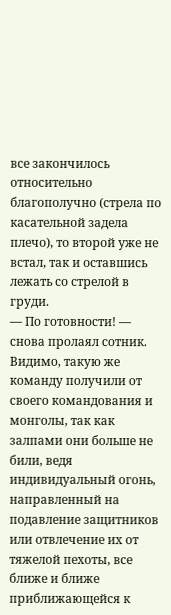все закончилось относительно благополучно (стрела по касательной задела плечо), то второй уже не встал, так и оставшись лежать со стрелой в груди.
— По готовности! — снова пролаял сотник.
Видимо, такую же команду получили от своего командования и монголы, так как залпами они больше не били, ведя индивидуальный огонь, направленный на подавление защитников или отвлечение их от тяжелой пехоты, все ближе и ближе приближающейся к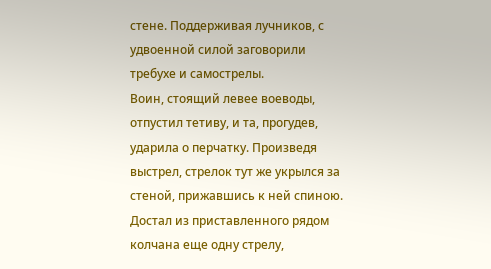стене. Поддерживая лучников, с удвоенной силой заговорили требухе и самострелы.
Воин, стоящий левее воеводы, отпустил тетиву, и та, прогудев, ударила о перчатку. Произведя выстрел, стрелок тут же укрылся за стеной, прижавшись к ней спиною. Достал из приставленного рядом колчана еще одну стрелу,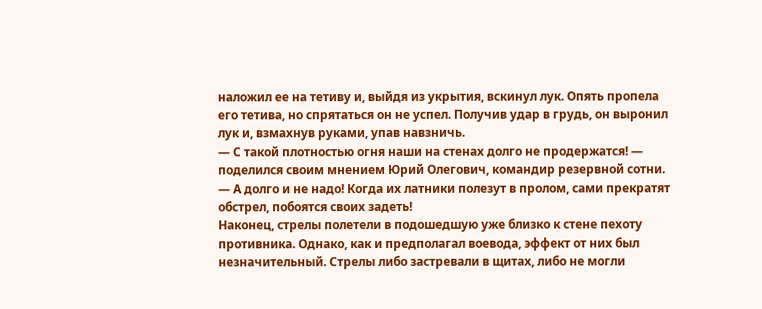наложил ее на тетиву и, выйдя из укрытия, вскинул лук. Опять пропела его тетива, но спрятаться он не успел. Получив удар в грудь, он выронил лук и, взмахнув руками, упав навзничь.
— С такой плотностью огня наши на стенах долго не продержатся! — поделился своим мнением Юрий Олегович, командир резервной сотни.
— А долго и не надо! Когда их латники полезут в пролом, сами прекратят обстрел, побоятся своих задеть!
Наконец, стрелы полетели в подошедшую уже близко к стене пехоту противника. Однако, как и предполагал воевода, эффект от них был незначительный. Стрелы либо застревали в щитах, либо не могли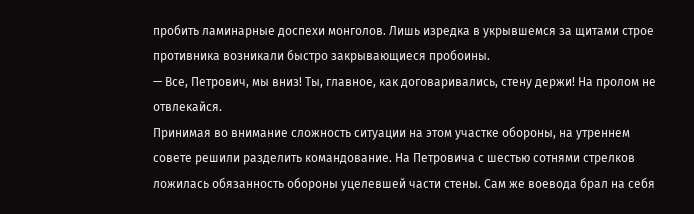пробить ламинарные доспехи монголов. Лишь изредка в укрывшемся за щитами строе противника возникали быстро закрывающиеся пробоины.
— Все, Петрович, мы вниз! Ты, главное, как договаривались, стену держи! На пролом не отвлекайся.
Принимая во внимание сложность ситуации на этом участке обороны, на утреннем совете решили разделить командование. На Петровича с шестью сотнями стрелков ложилась обязанность обороны уцелевшей части стены. Сам же воевода брал на себя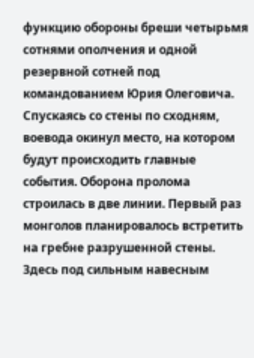функцию обороны бреши четырьмя сотнями ополчения и одной резервной сотней под командованием Юрия Олеговича.
Спускаясь со стены по сходням, воевода окинул место, на котором будут происходить главные события. Оборона пролома строилась в две линии. Первый раз монголов планировалось встретить на гребне разрушенной стены. Здесь под сильным навесным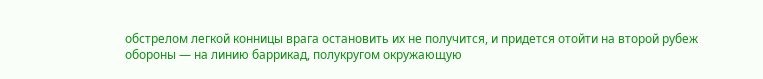обстрелом легкой конницы врага остановить их не получится, и придется отойти на второй рубеж обороны — на линию баррикад, полукругом окружающую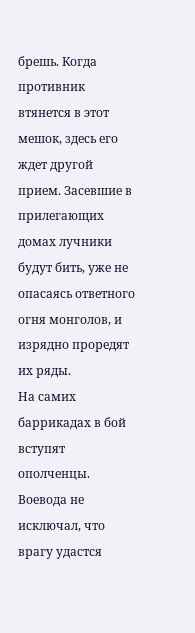брешь. Когда противник втянется в этот мешок, здесь его ждет другой прием. Засевшие в прилегающих домах лучники будут бить, уже не опасаясь ответного огня монголов, и изрядно проредят их ряды.
На самих баррикадах в бой вступят ополченцы. Воевода не исключал, что врагу удастся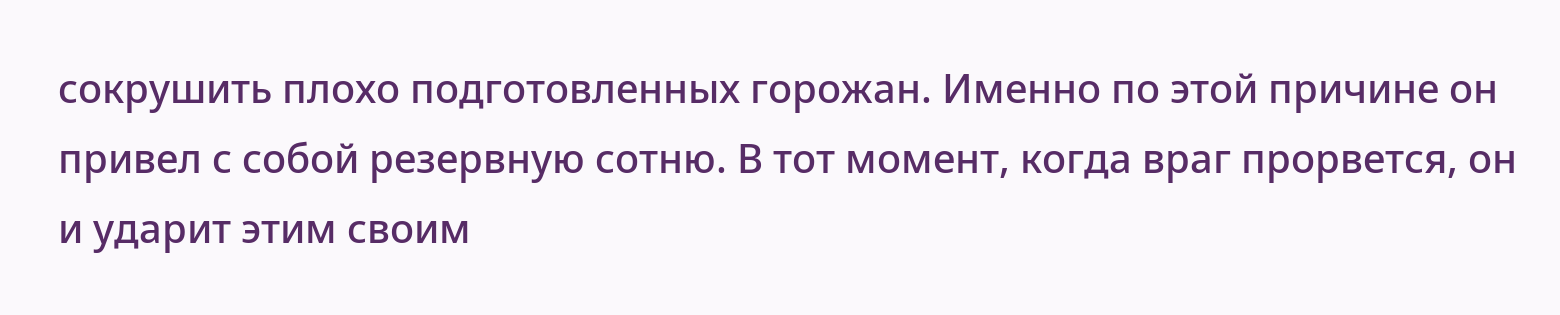сокрушить плохо подготовленных горожан. Именно по этой причине он привел с собой резервную сотню. В тот момент, когда враг прорвется, он и ударит этим своим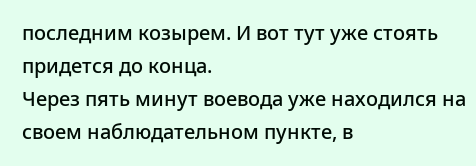последним козырем. И вот тут уже стоять придется до конца.
Через пять минут воевода уже находился на своем наблюдательном пункте, в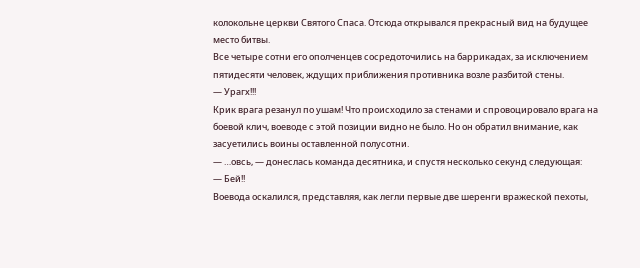колокольне церкви Святого Спаса. Отсюда открывался прекрасный вид на будущее место битвы.
Все четыре сотни его ополченцев сосредоточились на баррикадах, за исключением пятидесяти человек, ждущих приближения противника возле разбитой стены.
— Урагх!!!
Крик врага резанул по ушам! Что происходило за стенами и спровоцировало врага на боевой клич, воеводе с этой позиции видно не было. Но он обратил внимание, как засуетились воины оставленной полусотни.
— …овсь, — донеслась команда десятника, и спустя несколько секунд следующая:
— Бей!!
Воевода оскалился, представляя, как легли первые две шеренги вражеской пехоты,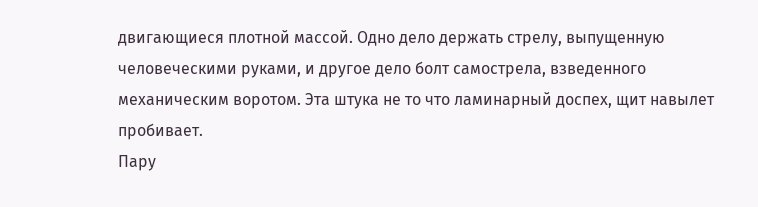двигающиеся плотной массой. Одно дело держать стрелу, выпущенную человеческими руками, и другое дело болт самострела, взведенного механическим воротом. Эта штука не то что ламинарный доспех, щит навылет пробивает.
Пару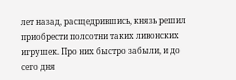лет назад, расщедрившись, князь решил приобрести полсотни таких ливонских игрушек. Про них быстро забыли, и до сего дня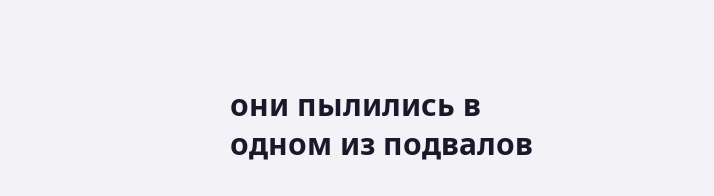они пылились в одном из подвалов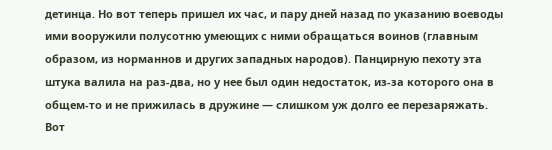детинца. Но вот теперь пришел их час, и пару дней назад по указанию воеводы ими вооружили полусотню умеющих с ними обращаться воинов (главным образом, из норманнов и других западных народов). Панцирную пехоту эта штука валила на раз-два, но у нее был один недостаток, из-за которого она в общем-то и не прижилась в дружине — слишком уж долго ее перезаряжать. Вот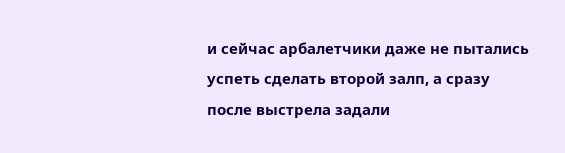и сейчас арбалетчики даже не пытались успеть сделать второй залп, а сразу после выстрела задали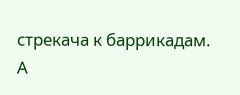стрекача к баррикадам.
А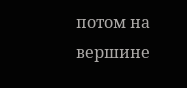потом на вершине